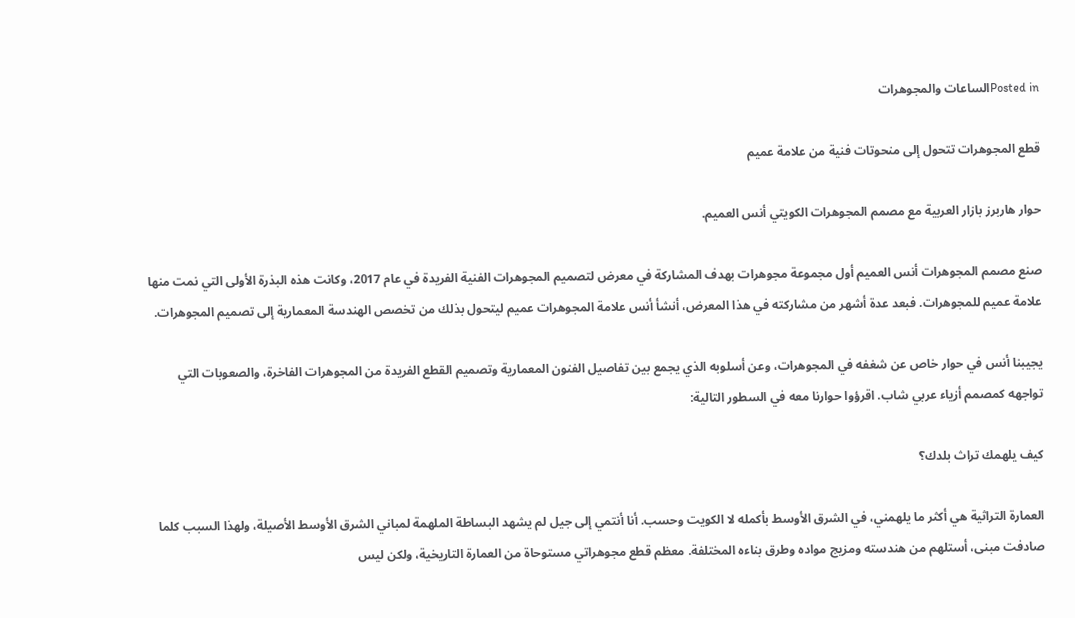Posted inالساعات والمجوهرات

قطع المجوهرات تتحول إلى منحوتات فنية من علامة عميم

حوار هاربرز بازار العربية مع مصمم المجوهرات الكويتي أنس العميم.

صنع مصمم المجوهرات أنس العميم أول مجموعة مجوهرات بهدف المشاركة في معرض لتصميم المجوهرات الفنية الفريدة في عام 2017، وكانت هذه البذرة الأولى التي نمت منها علامة عميم للمجوهرات. فبعد عدة أشهر من مشاركته في هذا المعرض، أنشأ أنس علامة المجوهرات عميم ليتحول بذلك من تخصص الهندسة المعمارية إلى تصميم المجوهرات.

يجيبنا أنس في حوار خاص عن شغفه في المجوهرات، وعن أسلوبه الذي يجمع بين تفاصيل الفنون المعمارية وتصميم القطع الفريدة من المجوهرات الفاخرة، والصعوبات التي تواجهه كمصمم أزياء عربي شاب. اقرؤوا حوارنا معه في السطور التالية:

كيف يلهمك تراث بلدك؟

العمارة التراثية هي أكثر ما يلهمني، في الشرق الأوسط بأكمله لا الكويت وحسب. أنا أنتمي إلى جيل لم يشهد البساطة الملهمة لمباني الشرق الأوسط الأصيلة، ولهذا السبب كلما صادفت مبنى، أستلهم من هندسته ومزيج مواده وطرق بناءه المختلفة. معظم قطع مجوهراتي مستوحاة من العمارة التاريخية، ولكن ليس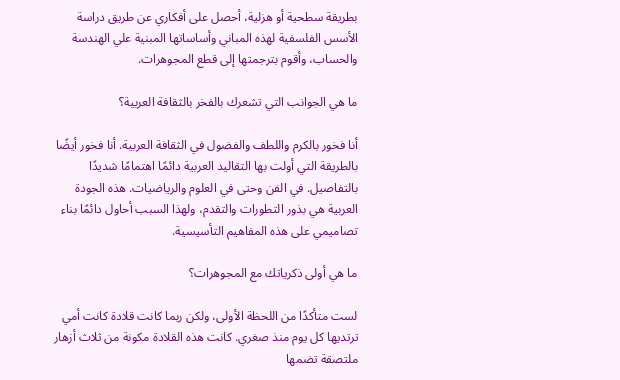بطريقة سطحية أو هزلية، أحصل على أفكاري عن طريق دراسة الأسس الفلسفية لهذه المباني وأساساتها المبنية علي الهندسة والحساب، وأقوم بترجمتها إلى قطع المجوهرات.

ما هي الجوانب التي تشعرك بالفخر بالثقافة العربية؟

أنا فخور بالكرم واللطف والفضول في الثقافة العربية. أنا فخور أيضًا بالطريقة التي أولت بها التقاليد العربية دائمًا اهتمامًا شديدًا بالتفاصيل. في الفن وحتى في العلوم والرياضيات. هذه الجودة العربية هي بذور التطورات والتقدم، ولهذا السبب أحاول دائمًا بناء تصاميمي على هذه المفاهيم التأسيسية.

ما هي أولى ذكرياتك مع المجوهرات؟

لست متأكدًا من اللحظة الأولى، ولكن ربما كانت قلادة كانت أمي ترتديها كل يوم منذ صغري. كانت هذه القلادة مكونة من ثلاث أزهار ملتصقة تضمها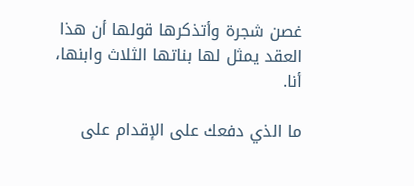غصن شجرة وأتذكرها قولها أن هذا العقد يمثل لها بناتها الثلاث وابنها، أنا.

ما الذي دفعك على الإقدام على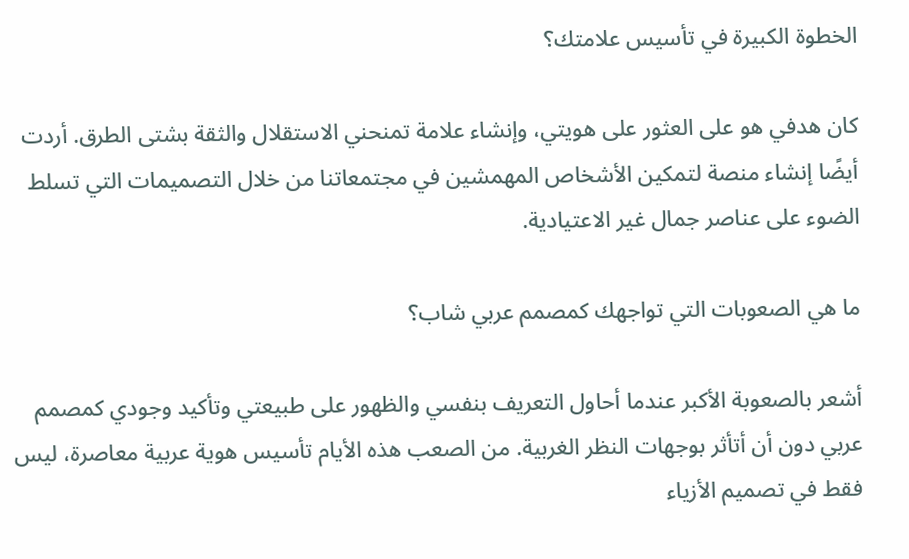الخطوة الكبيرة في تأسيس علامتك؟

كان هدفي هو على العثور على هويتي، وإنشاء علامة تمنحني الاستقلال والثقة بشتى الطرق. أردت أيضًا إنشاء منصة لتمكين الأشخاص المهمشين في مجتمعاتنا من خلال التصميمات التي تسلط الضوء على عناصر جمال غير الاعتيادية.

ما هي الصعوبات التي تواجهك كمصمم عربي شاب؟

أشعر بالصعوبة الأكبر عندما أحاول التعريف بنفسي والظهور على طبيعتي وتأكيد وجودي كمصمم عربي دون أن أتأثر بوجهات النظر الغربية. من الصعب هذه الأيام تأسيس هوية عربية معاصرة، ليس فقط في تصميم الأزياء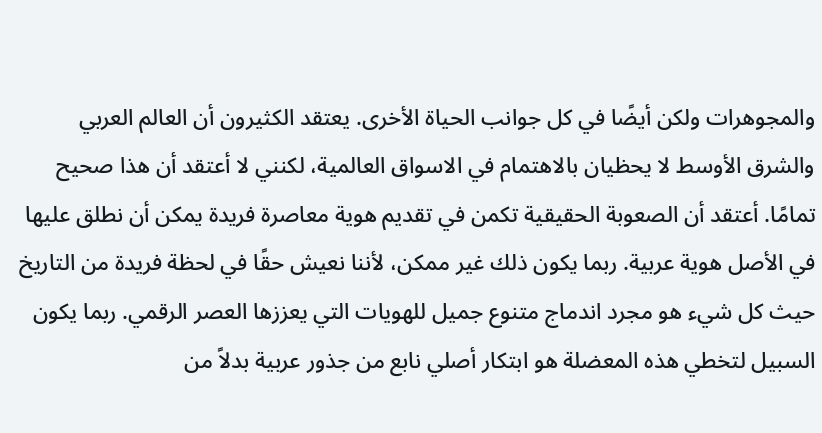والمجوهرات ولكن أيضًا في كل جوانب الحياة الأخرى. يعتقد الكثيرون أن العالم العربي والشرق الأوسط لا يحظيان بالاهتمام في الاسواق العالمية، لكنني لا أعتقد أن هذا صحيح تمامًا. أعتقد أن الصعوبة الحقيقية تكمن في تقديم هوية معاصرة فريدة يمكن أن نطلق عليها في الأصل هوية عربية. ربما يكون ذلك غير ممكن، لأننا نعيش حقًا في لحظة فريدة من التاريخ حيث كل شيء هو مجرد اندماج متنوع جميل للهويات التي يعززها العصر الرقمي. ربما يكون السبيل لتخطي هذه المعضلة هو ابتكار أصلي نابع من جذور عربية بدلاً من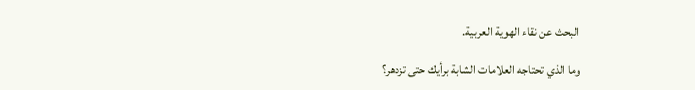البحث عن نقاء الهوية العربية.

وما الذي تحتاجه العلامات الشابة برأيك حتى تزدهر؟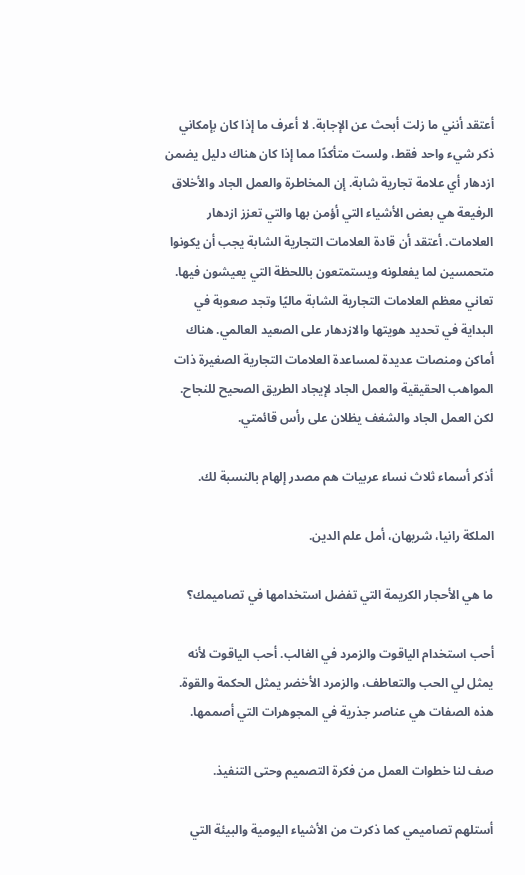أعتقد أنني ما زلت أبحث عن الإجابة. لا أعرف ما إذا كان بإمكاني ذكر شيء واحد فقط، ولست متأكدًا مما إذا كان هناك دليل يضمن ازدهار أي علامة تجارية شابة. إن المخاطرة والعمل الجاد والأخلاق الرفيعة هي بعض الأشياء التي أؤمن بها والتي تعزز ازدهار العلامات. أعتقد أن قادة العلامات التجارية الشابة يجب أن يكونوا متحمسين لما يفعلونه ويستمتعون باللحظة التي يعيشون فيها. تعاني معظم العلامات التجارية الشابة ماليًا وتجد صعوبة في البداية في تحديد هويتها والازدهار على الصعيد العالمي. هناك أماكن ومنصات عديدة لمساعدة العلامات التجارية الصغيرة ذات المواهب الحقيقية والعمل الجاد لإيجاد الطريق الصحيح للنجاح. لكن العمل الجاد والشغف يظلان على رأس قائمتي.

أذكر أسماء ثلاث نساء عربيات هم مصدر إلهام بالنسبة لك.

الملكة رانيا، شريهان، أمل علم الدين.

ما هي الأحجار الكريمة التي تفضل استخدامها في تصاميمك؟

أحب استخدام الياقوت والزمرد في الغالب. أحب الياقوت لأنه يمثل لي الحب والتعاطف، والزمرد الأخضر يمثل الحكمة والقوة. هذه الصفات هي عناصر جذرية في المجوهرات التي أصممها.

صف لنا خطوات العمل من فكرة التصميم وحتى التنفيذ.

أستلهم تصاميمي كما ذكرت من الأشياء اليومية والبيئة التي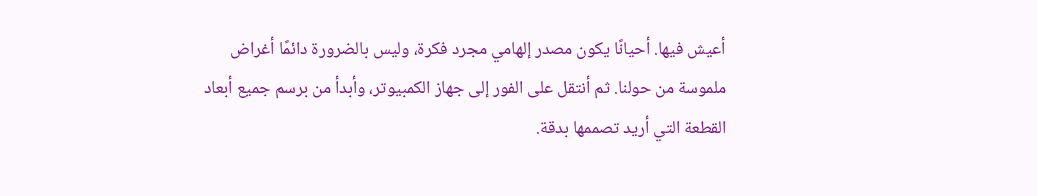أعيش فيها. أحيانًا يكون مصدر إلهامي مجرد فكرة، وليس بالضرورة دائمًا أغراض ملموسة من حولنا. ثم أنتقل على الفور إلى جهاز الكمبيوتر، وأبدأ من برسم جميع أبعاد القطعة التي أريد تصممها بدقة.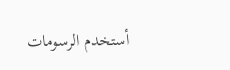أستخدم الرسومات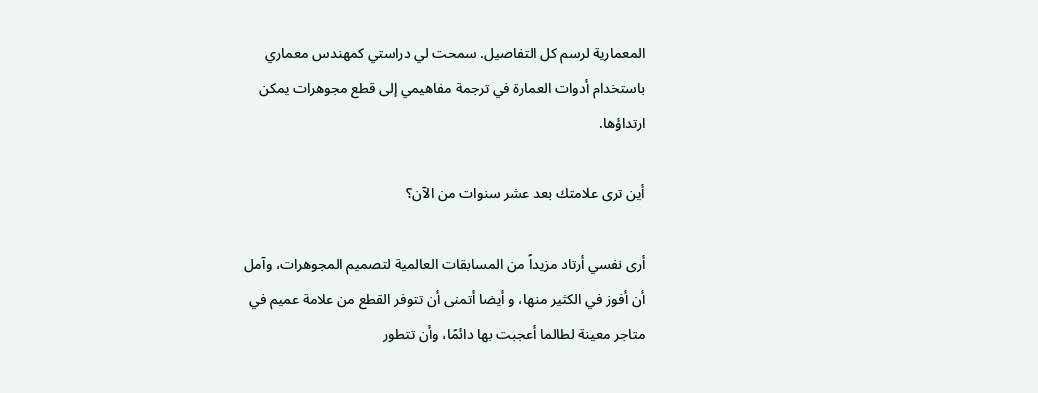المعمارية لرسم كل التفاصيل. سمحت لي دراستي كمهندس معماري باستخدام أدوات العمارة في ترجمة مفاهيمي إلى قطع مجوهرات يمكن ارتداؤها.

أين ترى علامتك بعد عشر سنوات من الآن؟

أرى نفسي أرتاد مزيداً من المسابقات العالمية لتصميم المجوهرات، وآمل أن أفوز في الكثير منها، و أيضا أتمنى أن تتوفر القطع من علامة عميم في متاجر معينة لطالما أعجبت بها دائمًا، وأن تتطور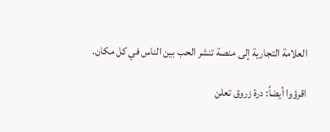العلامة التجارية إلى منصة تنشر الحب بين الناس في كل مكان.

اقرؤوا أيضاً: درة زروق تعلن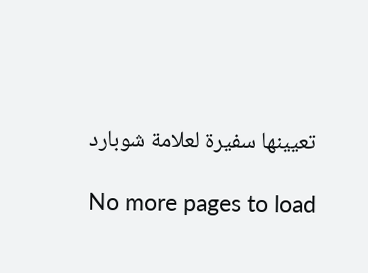تعيينها سفيرة لعلامة شوبارد

No more pages to load